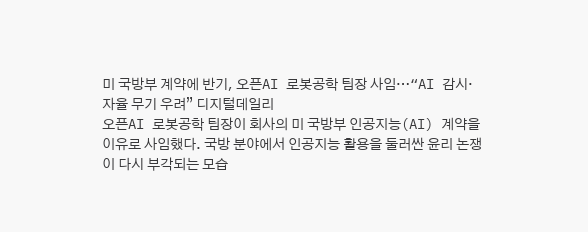미 국방부 계약에 반기, 오픈AI 로봇공학 팀장 사임…“AI 감시·자율 무기 우려” 디지털데일리
오픈AI 로봇공학 팀장이 회사의 미 국방부 인공지능(AI) 계약을 이유로 사임했다. 국방 분야에서 인공지능 활용을 둘러싼 윤리 논쟁이 다시 부각되는 모습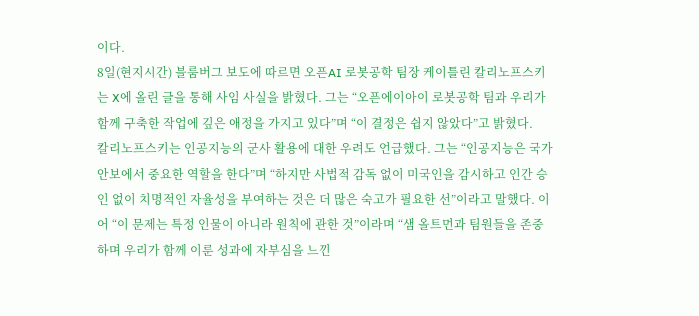이다.
8일(현지시간) 블룸버그 보도에 따르면 오픈AI 로봇공학 팀장 케이틀린 칼리노프스키는 X에 올린 글을 통해 사임 사실을 밝혔다. 그는 “오픈에이아이 로봇공학 팀과 우리가 함께 구축한 작업에 깊은 애정을 가지고 있다”며 “이 결정은 쉽지 않았다”고 밝혔다.
칼리노프스키는 인공지능의 군사 활용에 대한 우려도 언급했다. 그는 “인공지능은 국가 안보에서 중요한 역할을 한다”며 “하지만 사법적 감독 없이 미국인을 감시하고 인간 승인 없이 치명적인 자율성을 부여하는 것은 더 많은 숙고가 필요한 선”이라고 말했다. 이어 “이 문제는 특정 인물이 아니라 원칙에 관한 것”이라며 “샘 올트먼과 팀원들을 존중하며 우리가 함께 이룬 성과에 자부심을 느낀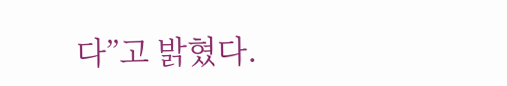다”고 밝혔다.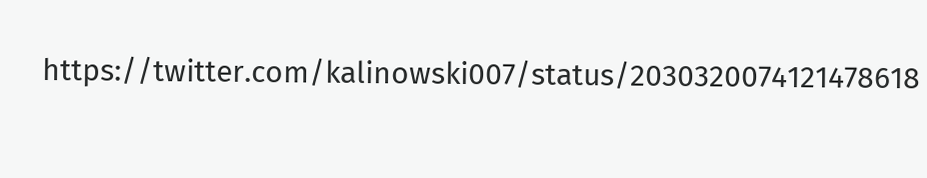https://twitter.com/kalinowski007/status/2030320074121478618